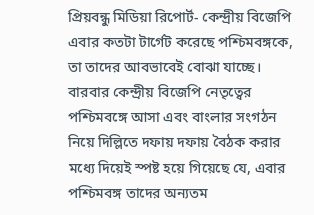প্রিয়বন্ধু মিডিয়া রিপোর্ট- কেন্দ্রীয় বিজেপি এবার কতটা টার্গেট করেছে পশ্চিমবঙ্গকে, তা তাদের আবভাবেই বোঝা যাচ্ছে। বারবার কেন্দ্রীয় বিজেপি নেতৃত্বের পশ্চিমবঙ্গে আসা এবং বাংলার সংগঠন নিয়ে দিল্লিতে দফায় দফায় বৈঠক করার মধ্যে দিয়েই স্পষ্ট হয়ে গিয়েছে যে, এবার পশ্চিমবঙ্গ তাদের অন্যতম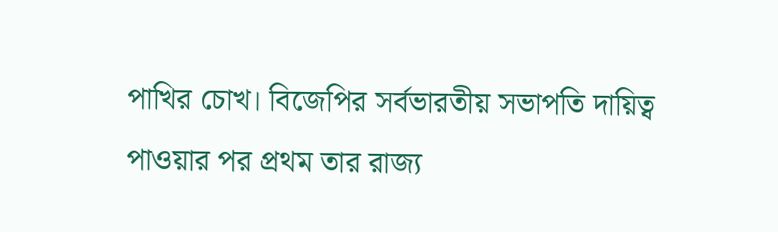পাখির চোখ। বিজেপির সর্বভারতীয় সভাপতি দায়িত্ব পাওয়ার পর প্রথম তার রাজ্য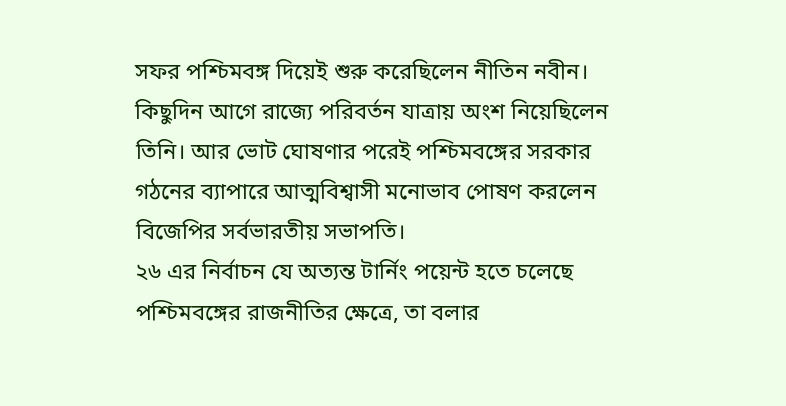সফর পশ্চিমবঙ্গ দিয়েই শুরু করেছিলেন নীতিন নবীন। কিছুদিন আগে রাজ্যে পরিবর্তন যাত্রায় অংশ নিয়েছিলেন তিনি। আর ভোট ঘোষণার পরেই পশ্চিমবঙ্গের সরকার গঠনের ব্যাপারে আত্মবিশ্বাসী মনোভাব পোষণ করলেন বিজেপির সর্বভারতীয় সভাপতি।
২৬ এর নির্বাচন যে অত্যন্ত টার্নিং পয়েন্ট হতে চলেছে পশ্চিমবঙ্গের রাজনীতির ক্ষেত্রে, তা বলার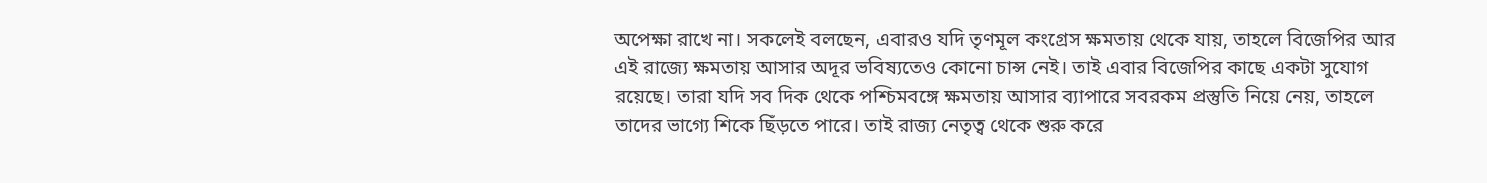অপেক্ষা রাখে না। সকলেই বলছেন, এবারও যদি তৃণমূল কংগ্রেস ক্ষমতায় থেকে যায়, তাহলে বিজেপির আর এই রাজ্যে ক্ষমতায় আসার অদূর ভবিষ্যতেও কোনো চান্স নেই। তাই এবার বিজেপির কাছে একটা সুযোগ রয়েছে। তারা যদি সব দিক থেকে পশ্চিমবঙ্গে ক্ষমতায় আসার ব্যাপারে সবরকম প্রস্তুতি নিয়ে নেয়, তাহলে তাদের ভাগ্যে শিকে ছিঁড়তে পারে। তাই রাজ্য নেতৃত্ব থেকে শুরু করে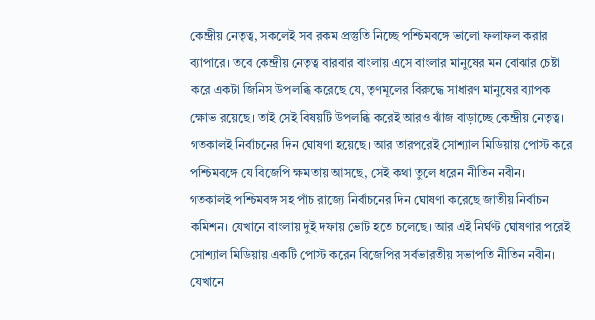কেন্দ্রীয় নেতৃত্ব, সকলেই সব রকম প্রস্তুতি নিচ্ছে পশ্চিমবঙ্গে ভালো ফলাফল করার ব্যাপারে। তবে কেন্দ্রীয় নেতৃত্ব বারবার বাংলায় এসে বাংলার মানুষের মন বোঝার চেষ্টা করে একটা জিনিস উপলব্ধি করেছে যে, তৃণমূলের বিরুদ্ধে সাধারণ মানুষের ব্যাপক ক্ষোভ রয়েছে। তাই সেই বিষয়টি উপলব্ধি করেই আরও ঝাঁজ বাড়াচ্ছে কেন্দ্রীয় নেতৃত্ব। গতকালই নির্বাচনের দিন ঘোষণা হয়েছে। আর তারপরেই সোশ্যাল মিডিয়ায় পোস্ট করে পশ্চিমবঙ্গে যে বিজেপি ক্ষমতায় আসছে, সেই কথা তুলে ধরেন নীতিন নবীন।
গতকালই পশ্চিমবঙ্গ সহ পাঁচ রাজ্যে নির্বাচনের দিন ঘোষণা করেছে জাতীয় নির্বাচন কমিশন। যেখানে বাংলায় দুই দফায় ভোট হতে চলেছে। আর এই নির্ঘণ্ট ঘোষণার পরেই সোশ্যাল মিডিয়ায় একটি পোস্ট করেন বিজেপির সর্বভারতীয় সভাপতি নীতিন নবীন। যেখানে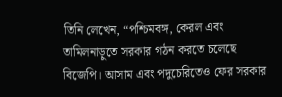তিনি লেখেন, “পশ্চিমবঙ্গ, কেরল এবং তামিলনাড়ুতে সরকার গঠন করতে চলেছে বিজেপি। আসাম এবং পদুচেরিতেও ফের সরকার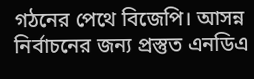গঠনের পেথে বিজেপি। আসন্ন নির্বাচনের জন্য প্রস্তুত এনডিএ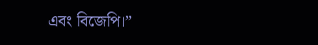এবং বিজেপি।”